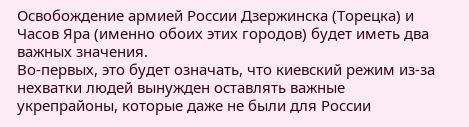Освобождение армией России Дзержинска (Торецка) и Часов Яра (именно обоих этих городов) будет иметь два важных значения.
Во-первых, это будет означать, что киевский режим из-за нехватки людей вынужден оставлять важные укрепрайоны, которые даже не были для России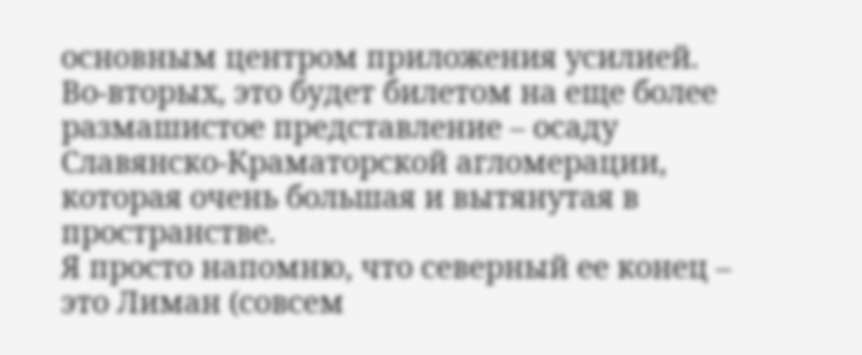основным центром приложения усилией.
Во-вторых, это будет билетом на еще более размашистое представление – осаду Славянско-Краматорской агломерации, которая очень большая и вытянутая в пространстве.
Я просто напомню, что северный ее конец – это Лиман (совсем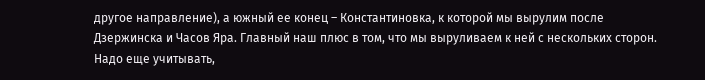другое направление), а южный ее конец – Константиновка, к которой мы вырулим после Дзержинска и Часов Яра. Главный наш плюс в том, что мы выруливаем к ней с нескольких сторон.
Надо еще учитывать,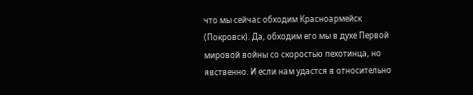что мы сейчас обходим Красноармейск (Покровск). Да, обходим его мы в духе Первой мировой войны со скоростью пехотинца, но явственно. И если нам удастся в относительно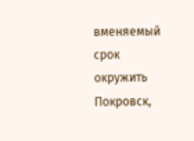вменяемый срок окружить Покровск,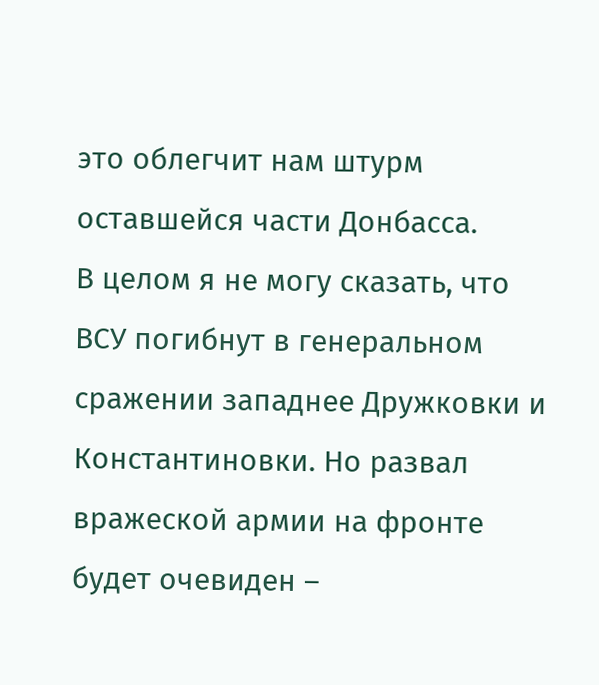это облегчит нам штурм оставшейся части Донбасса.
В целом я не могу сказать, что ВСУ погибнут в генеральном сражении западнее Дружковки и Константиновки. Но развал вражеской армии на фронте будет очевиден –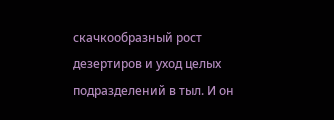скачкообразный рост дезертиров и уход целых подразделений в тыл. И он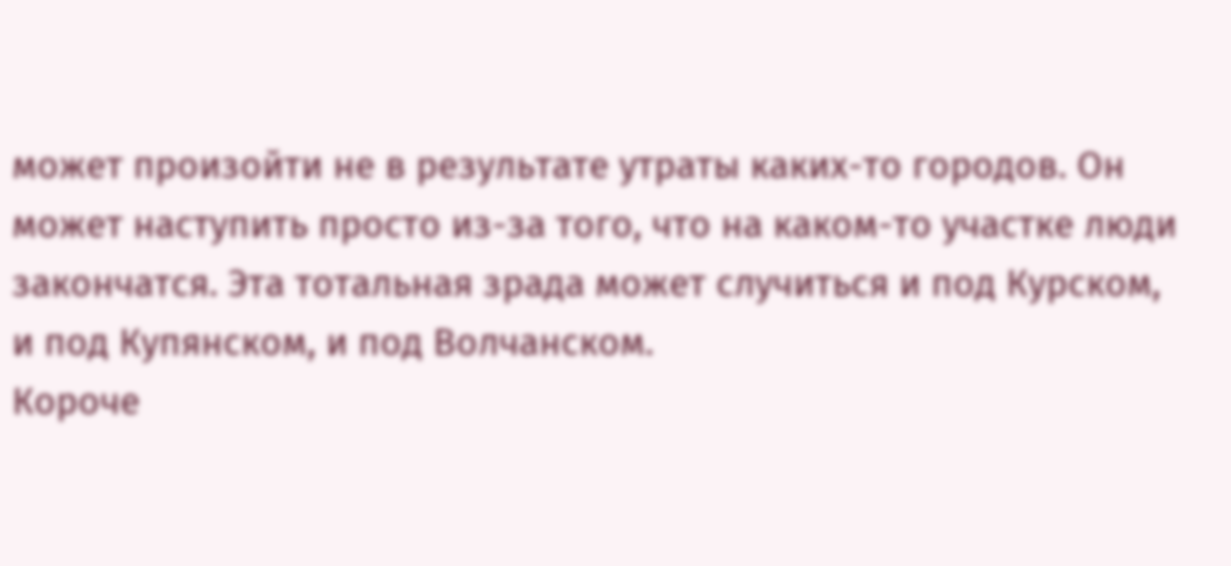может произойти не в результате утраты каких-то городов. Он может наступить просто из-за того, что на каком-то участке люди закончатся. Эта тотальная зрада может случиться и под Курском, и под Купянском, и под Волчанском.
Короче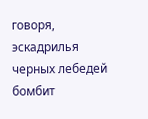говоря, эскадрилья черных лебедей бомбит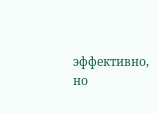эффективно, но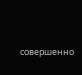совершенно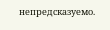непредсказуемо.